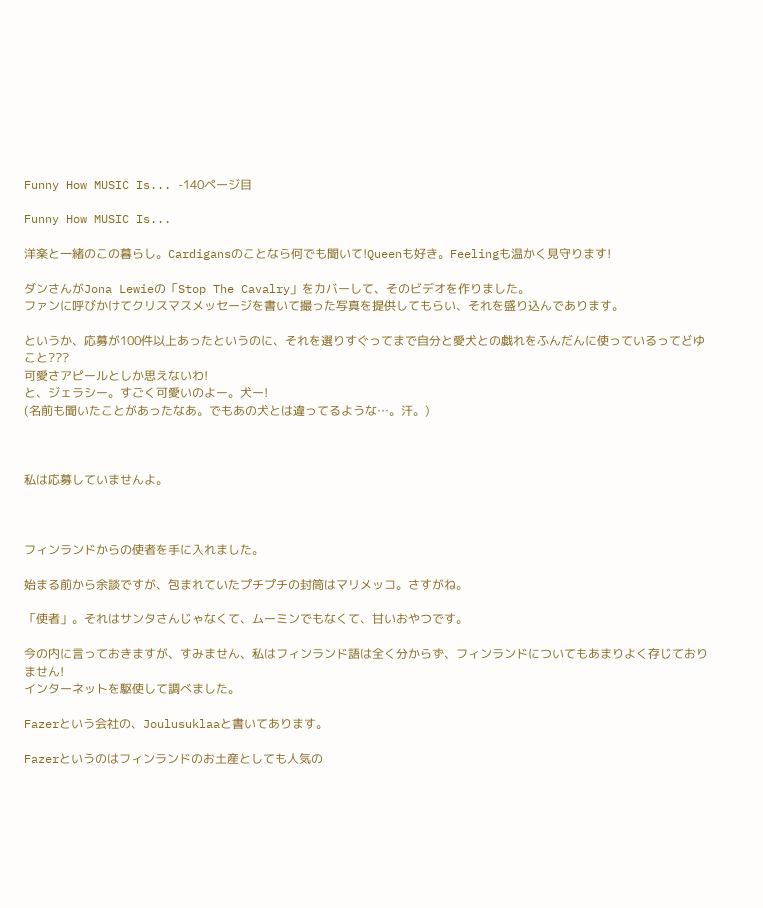Funny How MUSIC Is... -140ページ目

Funny How MUSIC Is...

洋楽と一緒のこの暮らし。Cardigansのことなら何でも聞いて!Queenも好き。Feelingも温かく見守ります!

ダンさんがJona Lewieの「Stop The Cavalry」をカバーして、そのビデオを作りました。
ファンに呼びかけてクリスマスメッセージを書いて撮った写真を提供してもらい、それを盛り込んであります。

というか、応募が100件以上あったというのに、それを選りすぐってまで自分と愛犬との戯れをふんだんに使っているってどゆこと???
可愛さアピールとしか思えないわ!
と、ジェラシー。すごく可愛いのよー。犬ー!
(名前も聞いたことがあったなあ。でもあの犬とは違ってるような…。汗。)



私は応募していませんよ。



フィンランドからの使者を手に入れました。

始まる前から余談ですが、包まれていたプチプチの封筒はマリメッコ。さすがね。

「使者」。それはサンタさんじゃなくて、ムーミンでもなくて、甘いおやつです。

今の内に言っておきますが、すみません、私はフィンランド語は全く分からず、フィンランドについてもあまりよく存じておりません!
インターネットを駆使して調べました。

Fazerという会社の、Joulusuklaaと書いてあります。

Fazerというのはフィンランドのお土産としても人気の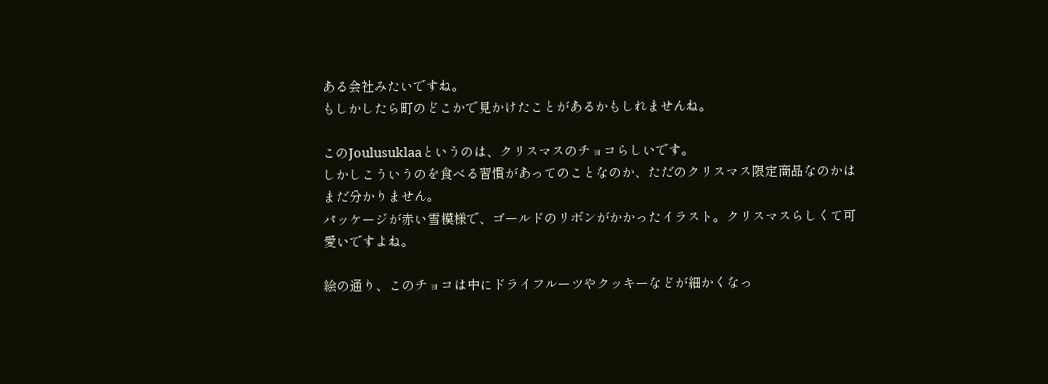ある会社みたいですね。
もしかしたら町のどこかで見かけたことがあるかもしれませんね。

このJoulusuklaaというのは、クリスマスのチョコらしいです。
しかしこういうのを食べる習慣があってのことなのか、ただのクリスマス限定商品なのかはまだ分かりません。
パッケージが赤い雪模様で、ゴールドのリボンがかかったイラスト。クリスマスらしくて可愛いですよね。

絵の通り、このチョコは中にドライフルーツやクッキーなどが細かくなっ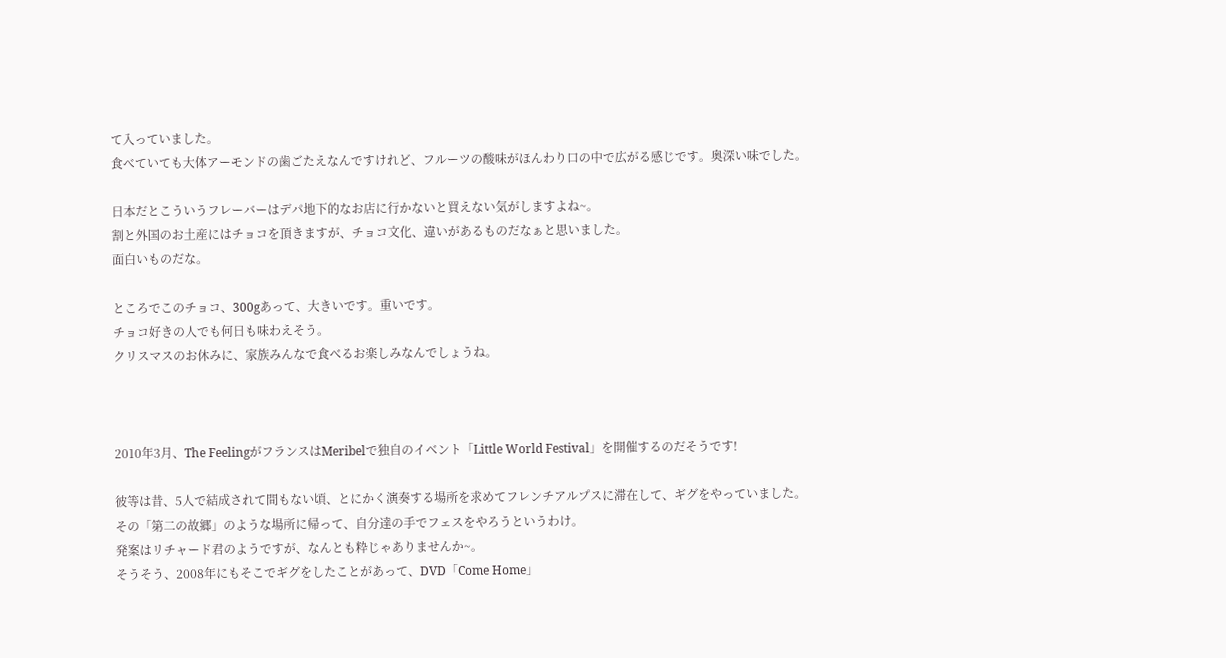て入っていました。
食べていても大体アーモンドの歯ごたえなんですけれど、フルーツの酸味がほんわり口の中で広がる感じです。奥深い味でした。

日本だとこういうフレーバーはデパ地下的なお店に行かないと買えない気がしますよね~。
割と外国のお土産にはチョコを頂きますが、チョコ文化、違いがあるものだなぁと思いました。
面白いものだな。

ところでこのチョコ、300gあって、大きいです。重いです。
チョコ好きの人でも何日も味わえそう。
クリスマスのお休みに、家族みんなで食べるお楽しみなんでしょうね。



2010年3月、The FeelingがフランスはMeribelで独自のイベント「Little World Festival」を開催するのだそうです!

彼等は昔、5人で結成されて間もない頃、とにかく演奏する場所を求めてフレンチアルプスに滞在して、ギグをやっていました。
その「第二の故郷」のような場所に帰って、自分達の手でフェスをやろうというわけ。
発案はリチャード君のようですが、なんとも粋じゃありませんか~。
そうそう、2008年にもそこでギグをしたことがあって、DVD「Come Home」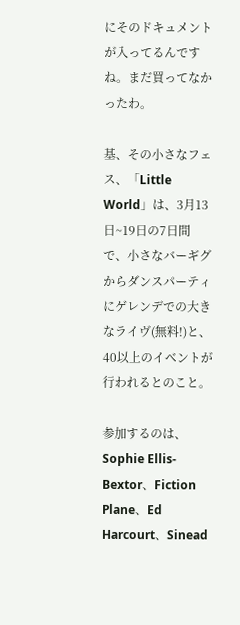にそのドキュメントが入ってるんですね。まだ買ってなかったわ。

基、その小さなフェス、「Little World」は、3月13日~19日の7日間で、小さなバーギグからダンスパーティにゲレンデでの大きなライヴ(無料!)と、40以上のイベントが行われるとのこと。

参加するのは、Sophie Ellis-Bextor、Fiction Plane、Ed Harcourt、Sinead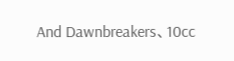And Dawnbreakers、10cc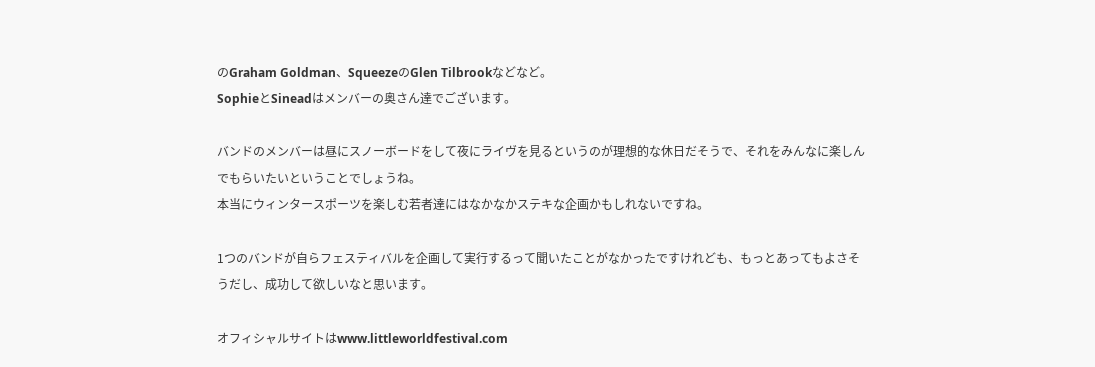のGraham Goldman、SqueezeのGlen Tilbrookなどなど。
SophieとSineadはメンバーの奥さん達でございます。

バンドのメンバーは昼にスノーボードをして夜にライヴを見るというのが理想的な休日だそうで、それをみんなに楽しんでもらいたいということでしょうね。
本当にウィンタースポーツを楽しむ若者達にはなかなかステキな企画かもしれないですね。

1つのバンドが自らフェスティバルを企画して実行するって聞いたことがなかったですけれども、もっとあってもよさそうだし、成功して欲しいなと思います。

オフィシャルサイトはwww.littleworldfestival.com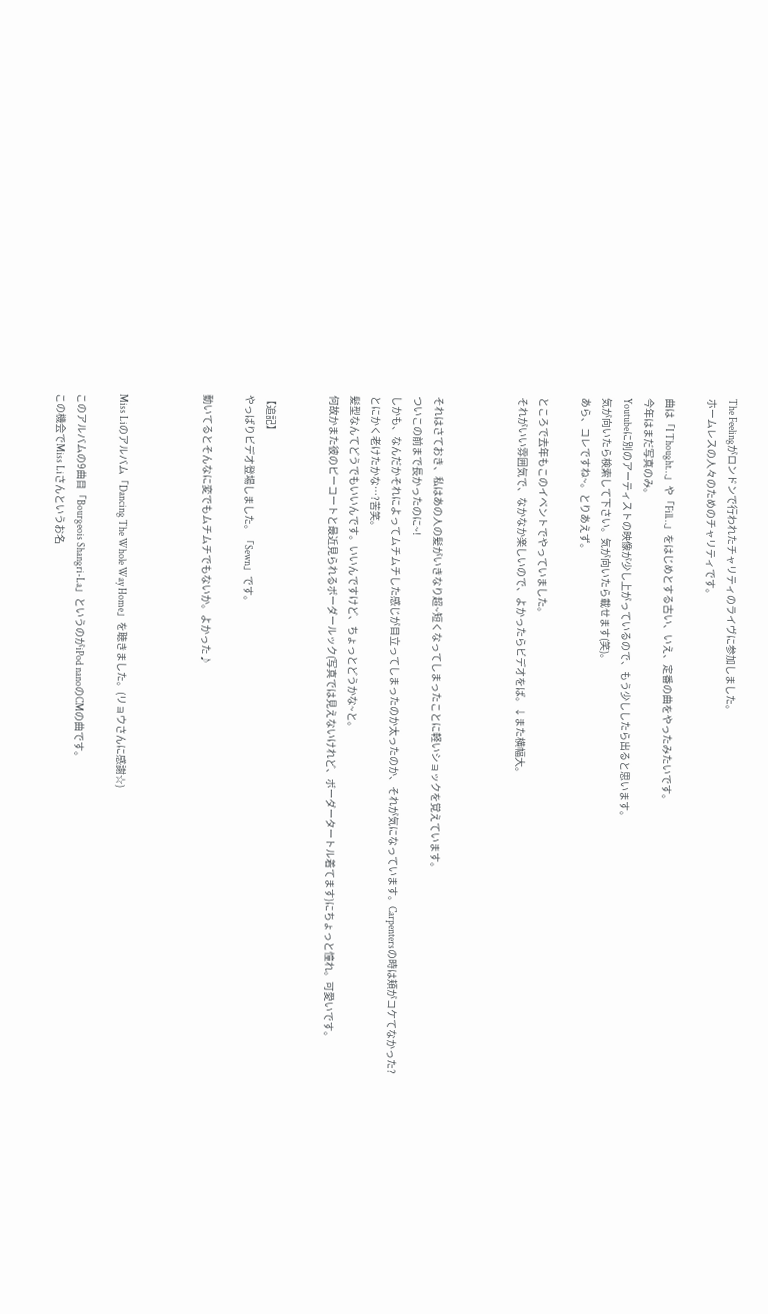The Feelingがロンドンで行われたチャリティのライヴに参加しました。
ホームレスの人々のためのチャリティです。

曲は「I Thought…」や「Fill…」をはじめとする古い、いえ、定番の曲をやったみたいです。
今年はまだ写真のみ。
Youtubeに別のアーティストの映像が少し上がっているので、もう少ししたら出ると思います。
気が向いたら検索して下さい。気が向いたら載せます(笑)。
あら、コレですね~。とりあえず。

ところで去年もこのイベントでやっていました。
それがいい雰囲気で、なかなか楽しいので、よかったらビデオをば。↓また横幅大。



それはさておき、私はあの人の髪がいきなり超~短くなってしまったことに軽いショックを覚えています。
ついこの前まで長かったのに~!
しかも、なんだかそれによってムチムチした感じが目立ってしまったのか太ったのか、それが気になっています。Carpentersの時は頬がコケてなかった?
とにかく老けたかな…?苦笑。
髪型なんてどうでもいいんです。いいんですけど、ちょっとどうかな~と。
何故かまた彼のピーコートと最近見られるボーダールック(写真では見えないけれど、ボーダータートル着てます)にちょっと憧れ。可愛いです。


【追記】
やっぱりビデオ登場しました。「Sewn」です。

動いてるとそんなに変でもムチムチでもないか。よかった♪



Miss Liのアルバム「Dancing The Whole Way Home」を聴きました。(リョウさんに感謝☆)

このアルバムの9曲目「Bourgeois Shangri-La」というのがiPod nanoのCMの曲です。
この機会でMiss Liさんというお名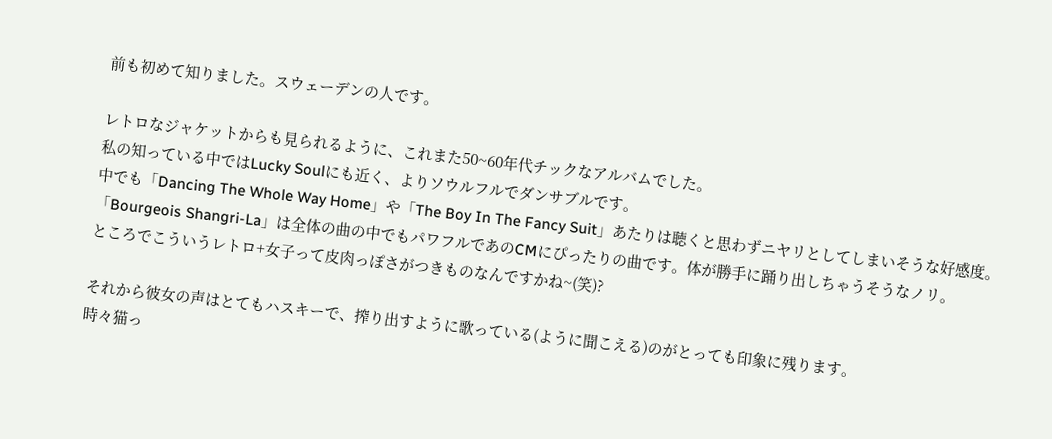前も初めて知りました。スウェーデンの人です。

レトロなジャケットからも見られるように、これまた50~60年代チックなアルバムでした。
私の知っている中ではLucky Soulにも近く、よりソウルフルでダンサブルです。
中でも「Dancing The Whole Way Home」や「The Boy In The Fancy Suit」あたりは聴くと思わずニヤリとしてしまいそうな好感度。
「Bourgeois Shangri-La」は全体の曲の中でもパワフルであのCMにぴったりの曲です。体が勝手に踊り出しちゃうそうなノリ。
ところでこういうレトロ+女子って皮肉っぽさがつきものなんですかね~(笑)?

それから彼女の声はとてもハスキーで、搾り出すように歌っている(ように聞こえる)のがとっても印象に残ります。
時々猫っ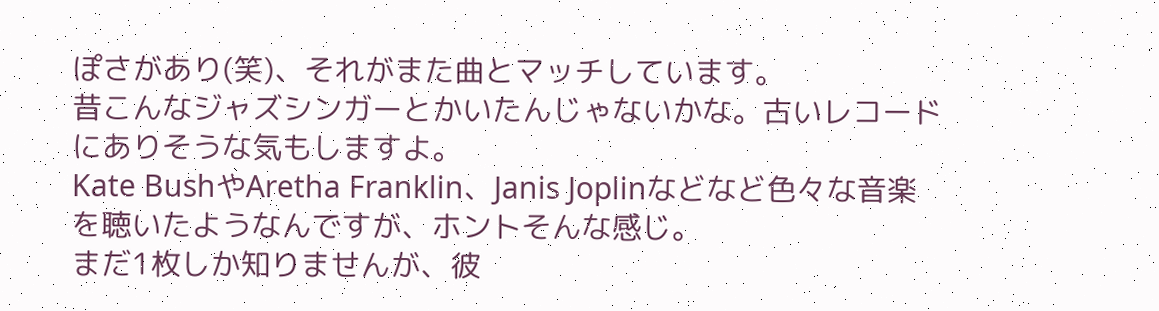ぽさがあり(笑)、それがまた曲とマッチしています。
昔こんなジャズシンガーとかいたんじゃないかな。古いレコードにありそうな気もしますよ。
Kate BushやAretha Franklin、Janis Joplinなどなど色々な音楽を聴いたようなんですが、ホントそんな感じ。
まだ1枚しか知りませんが、彼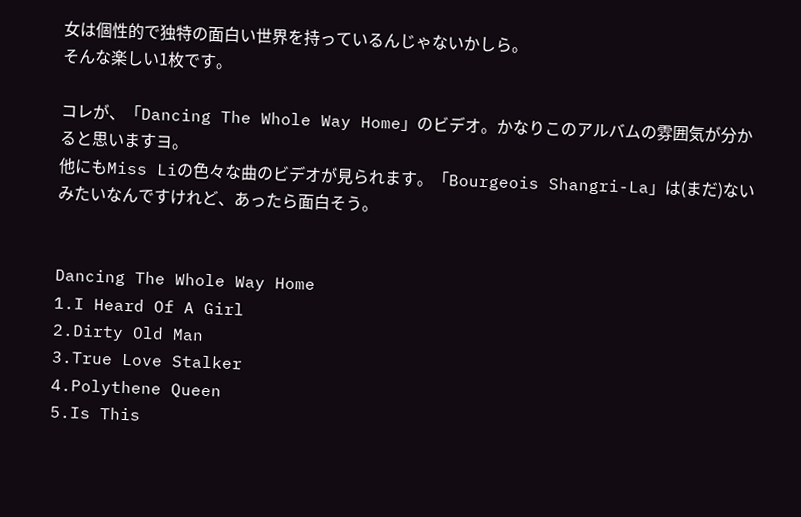女は個性的で独特の面白い世界を持っているんじゃないかしら。
そんな楽しい1枚です。

コレが、「Dancing The Whole Way Home」のビデオ。かなりこのアルバムの雰囲気が分かると思いますヨ。
他にもMiss Liの色々な曲のビデオが見られます。「Bourgeois Shangri-La」は(まだ)ないみたいなんですけれど、あったら面白そう。


Dancing The Whole Way Home
1.I Heard Of A Girl
2.Dirty Old Man
3.True Love Stalker
4.Polythene Queen
5.Is This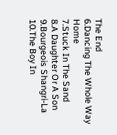The End
6.Dancing The Whole Way Home
7.Stuck In The Sand
8.A Daughter Or A Son
9.Bourgeois Shangri-La
10.The Boy In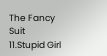The Fancy Suit
11.Stupid Girl